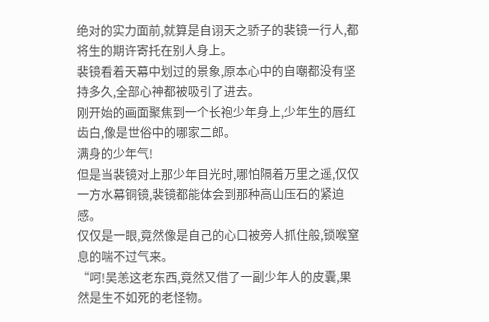绝对的实力面前,就算是自诩天之骄子的裴镜一行人,都将生的期许寄托在别人身上。
裴镜看着天幕中划过的景象,原本心中的自嘲都没有坚持多久,全部心神都被吸引了进去。
刚开始的画面聚焦到一个长袍少年身上,少年生的唇红齿白,像是世俗中的哪家二郎。
满身的少年气!
但是当裴镜对上那少年目光时,哪怕隔着万里之遥,仅仅一方水幕铜镜,裴镜都能体会到那种高山压石的紧迫感。
仅仅是一眼,竟然像是自己的心口被旁人抓住般,锁喉窒息的喘不过气来。
“呵!吴恙这老东西,竟然又借了一副少年人的皮囊,果然是生不如死的老怪物。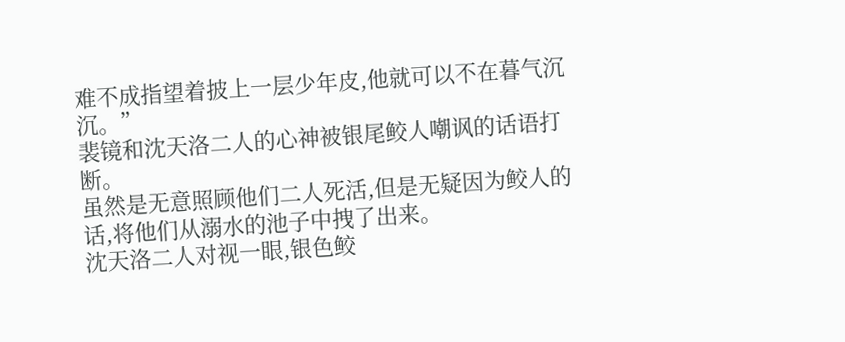难不成指望着披上一层少年皮,他就可以不在暮气沉沉。”
裴镜和沈天洛二人的心神被银尾鲛人嘲讽的话语打断。
虽然是无意照顾他们二人死活,但是无疑因为鲛人的话,将他们从溺水的池子中拽了出来。
沈天洛二人对视一眼,银色鲛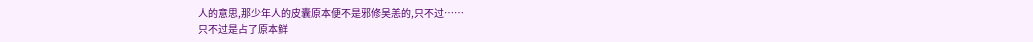人的意思,那少年人的皮囊原本便不是邪修吴恙的,只不过……
只不过是占了原本鲜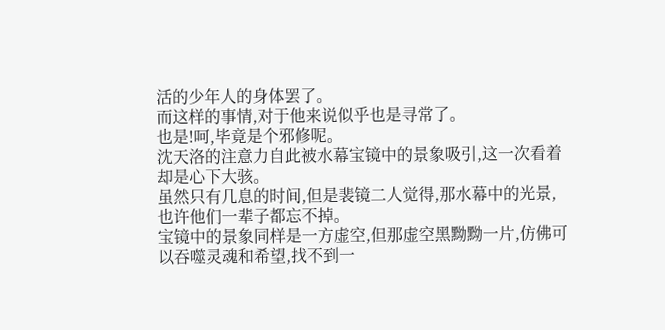活的少年人的身体罢了。
而这样的事情,对于他来说似乎也是寻常了。
也是!呵,毕竟是个邪修呢。
沈天洛的注意力自此被水幕宝镜中的景象吸引,这一次看着却是心下大骇。
虽然只有几息的时间,但是裴镜二人觉得,那水幕中的光景,也许他们一辈子都忘不掉。
宝镜中的景象同样是一方虚空,但那虚空黑黝黝一片,仿佛可以吞噬灵魂和希望,找不到一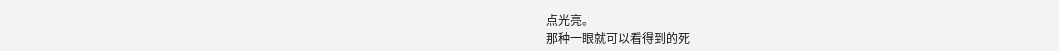点光亮。
那种一眼就可以看得到的死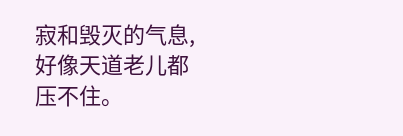寂和毁灭的气息,好像天道老儿都压不住。